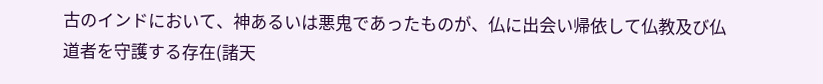古のインドにおいて、神あるいは悪鬼であったものが、仏に出会い帰依して仏教及び仏道者を守護する存在(諸天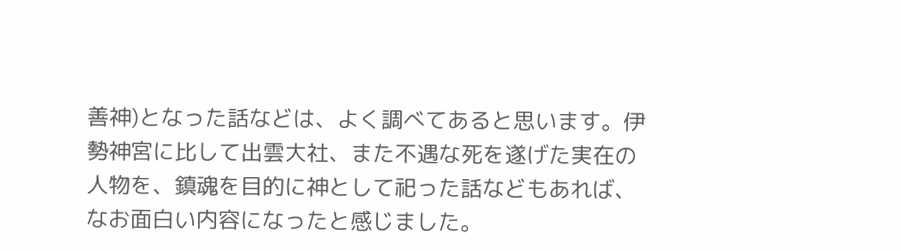善神)となった話などは、よく調べてあると思います。伊勢神宮に比して出雲大社、また不遇な死を遂げた実在の人物を、鎮魂を目的に神として祀った話などもあれば、なお面白い内容になったと感じました。